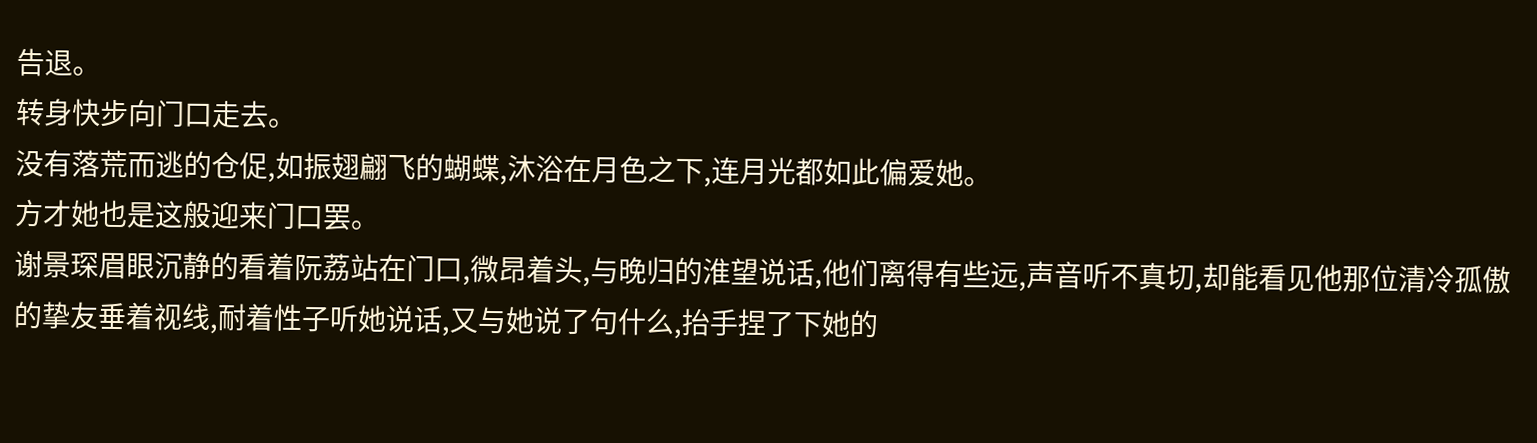告退。
转身快步向门口走去。
没有落荒而逃的仓促,如振翅翩飞的蝴蝶,沐浴在月色之下,连月光都如此偏爱她。
方才她也是这般迎来门口罢。
谢景琛眉眼沉静的看着阮荔站在门口,微昂着头,与晚归的淮望说话,他们离得有些远,声音听不真切,却能看见他那位清冷孤傲的挚友垂着视线,耐着性子听她说话,又与她说了句什么,抬手捏了下她的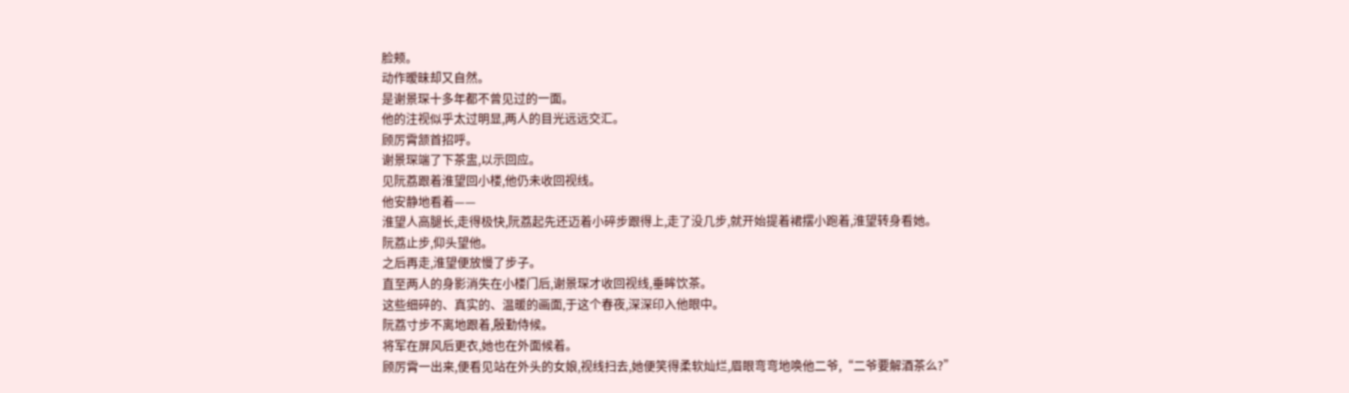脸颊。
动作暧昧却又自然。
是谢景琛十多年都不曾见过的一面。
他的注视似乎太过明显,两人的目光远远交汇。
顾厉霄颔首招呼。
谢景琛端了下茶盅,以示回应。
见阮荔跟着淮望回小楼,他仍未收回视线。
他安静地看着——
淮望人高腿长,走得极快,阮荔起先还迈着小碎步跟得上,走了没几步,就开始提着裙摆小跑着,淮望转身看她。
阮荔止步,仰头望他。
之后再走,淮望便放慢了步子。
直至两人的身影消失在小楼门后,谢景琛才收回视线,垂眸饮茶。
这些细碎的、真实的、温暖的画面,于这个春夜,深深印入他眼中。
阮荔寸步不离地跟着,殷勤侍候。
将军在屏风后更衣,她也在外面候着。
顾厉霄一出来,便看见站在外头的女娘,视线扫去,她便笑得柔软灿烂,眉眼弯弯地唤他二爷,“二爷要解酒茶么?”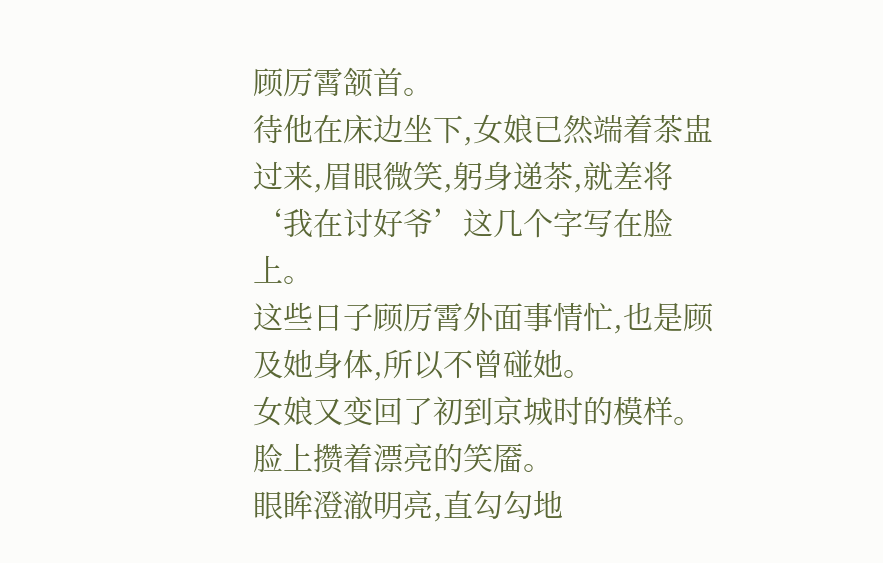顾厉霄颔首。
待他在床边坐下,女娘已然端着茶盅过来,眉眼微笑,躬身递茶,就差将‘我在讨好爷’这几个字写在脸上。
这些日子顾厉霄外面事情忙,也是顾及她身体,所以不曾碰她。
女娘又变回了初到京城时的模样。
脸上攒着漂亮的笑靥。
眼眸澄澈明亮,直勾勾地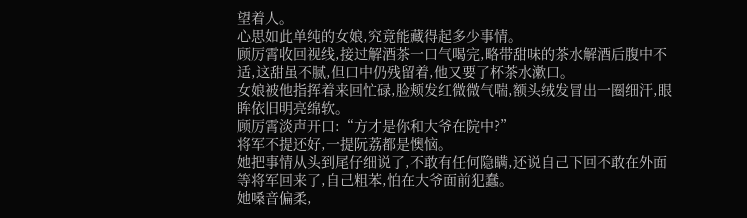望着人。
心思如此单纯的女娘,究竟能藏得起多少事情。
顾厉霄收回视线,接过解酒茶一口气喝完,略带甜味的茶水解酒后腹中不适,这甜虽不腻,但口中仍残留着,他又要了杯茶水漱口。
女娘被他指挥着来回忙碌,脸颊发红微微气喘,额头绒发冒出一圈细汗,眼眸依旧明亮绵软。
顾厉霄淡声开口:“方才是你和大爷在院中?”
将军不提还好,一提阮荔都是懊恼。
她把事情从头到尾仔细说了,不敢有任何隐瞒,还说自己下回不敢在外面等将军回来了,自己粗苯,怕在大爷面前犯蠢。
她嗓音偏柔,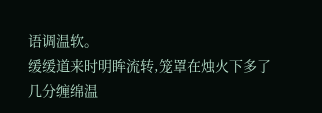语调温软。
缓缓道来时明眸流转,笼罩在烛火下多了几分缠绵温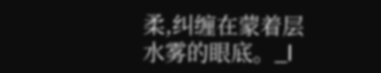柔,纠缠在蒙着层水雾的眼底。_l